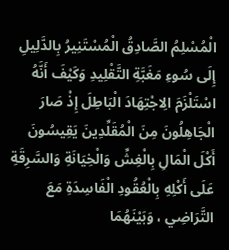الْمُسْلِمُ الصَّادِقُ الْمُسْتَنِيرُ بِالدَّلِيلِ إِلَى سُوءِ مَغَبَّةِ التَّقْلِيدِ وَكَيْفَ أَنَّهُ اسْتَلْزَمَ الِاجْتِهَادَ الْبَاطِلَ إِذْ صَارَ الْجَاهِلُونَ مِنَ الْمُقَلِّدِينَ يَقِيسُونَ أَكْلَ الْمَالِ بِالْغِشِّ وَالْخِيَانَةِ وَالسَّرِقَةِ عَلَى أَكْلِهِ بِالْعُقُودِ الْفَاسِدَةِ مَعَ التَّرَاضِي ، وَبَيْنَهُمَا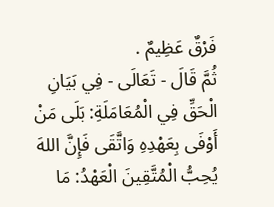فَرْقٌ عَظِيمٌ .
ثُمَّ قَالَ - تَعَالَى - فِي بَيَانِ الْحَقِّ فِي الْمُعَامَلَةِ: بَلَى مَنْ أَوْفَى بِعَهْدِهِ وَاتَّقَى فَإِنَّ اللهَ يُحِبُّ الْمُتَّقِينَ الْعَهْدُ: مَا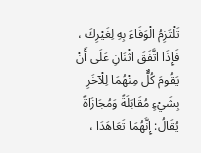تَلْتَزِمُ الْوَفَاءَ بِهِ لِغَيْرِكَ ، فَإِذَا اتَّفَقَ اثْنَانِ عَلَى أَنْ يَقُومَ كُلٌّ مِنْهُمَا لِلْآخَرِ بِشَيْءٍ مُقَابَلَةً وَمُجَازَاةً يُقَالُ: إِنَّهُمَا تَعَاهَدَا ،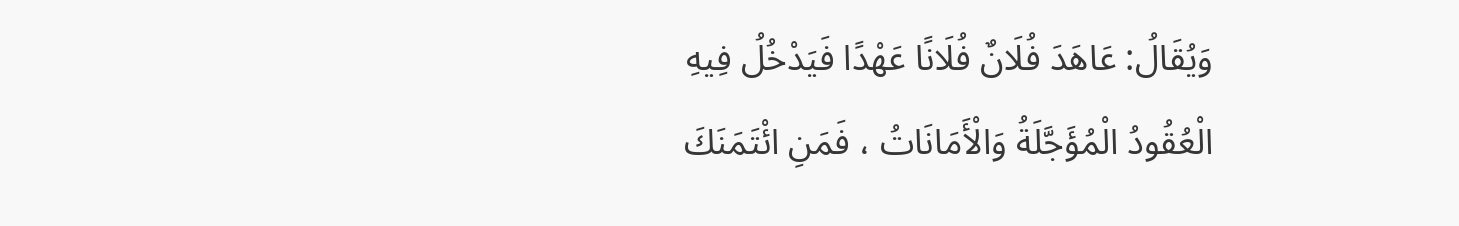وَيُقَالُ: عَاهَدَ فُلَانٌ فُلَانًا عَهْدًا فَيَدْخُلُ فِيهِ الْعُقُودُ الْمُؤَجَّلَةُ وَالْأَمَانَاتُ ، فَمَنِ ائْتَمَنَكَ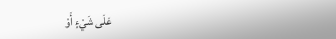عَلَى شَيْءٍ أَوْ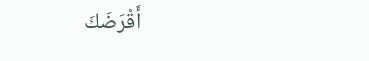أَقْرَضَكَ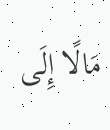مَالًا إِلَى